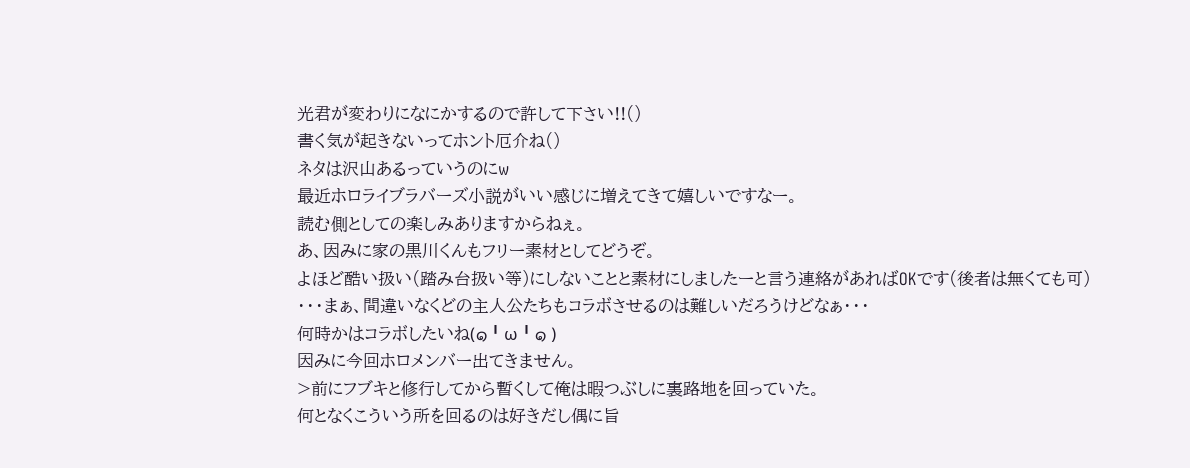光君が変わりになにかするので許して下さい!!()
書く気が起きないってホント厄介ね()
ネタは沢山あるっていうのにw
最近ホロライブラバーズ小説がいい感じに増えてきて嬉しいですなー。
読む側としての楽しみありますからねぇ。
あ、因みに家の黒川くんもフリー素材としてどうぞ。
よほど酷い扱い(踏み台扱い等)にしないことと素材にしましたーと言う連絡があればOKです(後者は無くても可)
・・・まぁ、間違いなくどの主人公たちもコラボさせるのは難しいだろうけどなぁ・・・
何時かはコラボしたいね(๑╹ω╹๑ )
因みに今回ホロメンバー出てきません。
>前にフブキと修行してから暫くして俺は暇つぶしに裏路地を回っていた。
何となくこういう所を回るのは好きだし偶に旨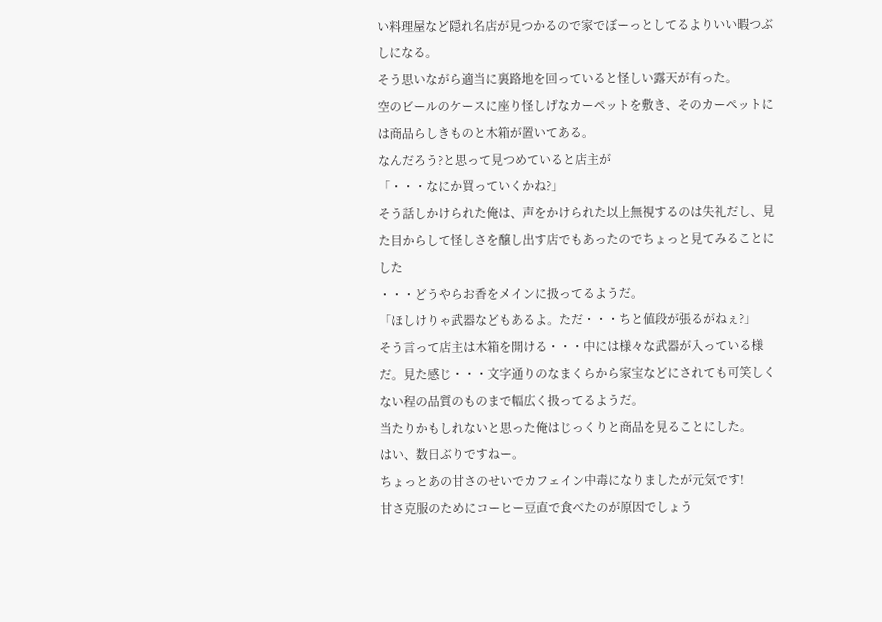い料理屋など隠れ名店が見つかるので家でぼーっとしてるよりいい暇つぶしになる。
そう思いながら適当に裏路地を回っていると怪しい露天が有った。
空のビールのケースに座り怪しげなカーペットを敷き、そのカーペットには商品らしきものと木箱が置いてある。
なんだろう?と思って見つめていると店主が
「・・・なにか買っていくかね?」
そう話しかけられた俺は、声をかけられた以上無視するのは失礼だし、見た目からして怪しさを醸し出す店でもあったのでちょっと見てみることにした
・・・どうやらお香をメインに扱ってるようだ。
「ほしけりゃ武器などもあるよ。ただ・・・ちと値段が張るがねぇ?」
そう言って店主は木箱を開ける・・・中には様々な武器が入っている様だ。見た感じ・・・文字通りのなまくらから家宝などにされても可笑しくない程の品質のものまで幅広く扱ってるようだ。
当たりかもしれないと思った俺はじっくりと商品を見ることにした。
はい、数日ぶりですねー。
ちょっとあの甘さのせいでカフェイン中毒になりましたが元気です!
甘さ克服のためにコーヒー豆直で食べたのが原因でしょう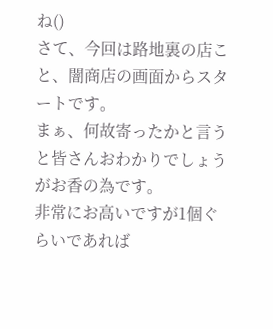ね()
さて、今回は路地裏の店こと、闇商店の画面からスタートです。
まぁ、何故寄ったかと言うと皆さんおわかりでしょうがお香の為です。
非常にお高いですが1個ぐらいであれば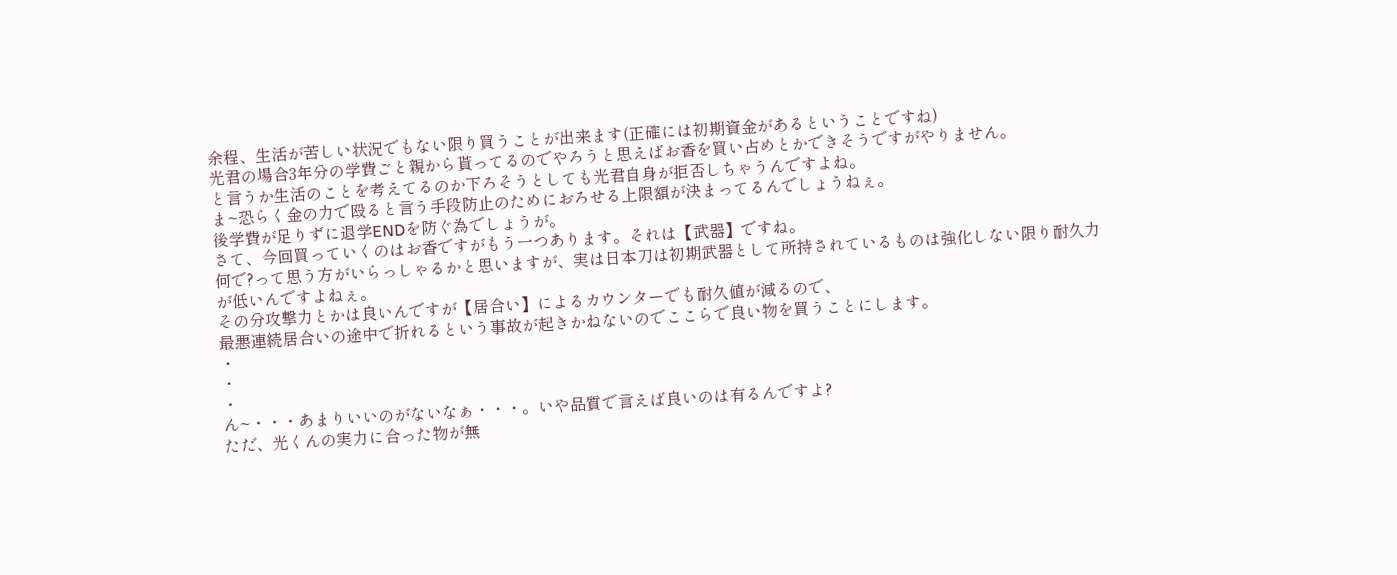余程、生活が苦しい状況でもない限り買うことが出来ます(正確には初期資金があるということですね)
光君の場合3年分の学費ごと親から貰ってるのでやろうと思えばお香を買い占めとかできそうですがやりません。
と言うか生活のことを考えてるのか下ろそうとしても光君自身が拒否しちゃうんですよね。
ま~恐らく金の力で殴ると言う手段防止のためにおろせる上限額が決まってるんでしょうねぇ。
後学費が足りずに退学ENDを防ぐ為でしょうが。
さて、今回買っていくのはお香ですがもう一つあります。それは【武器】ですね。
何で?って思う方がいらっしゃるかと思いますが、実は日本刀は初期武器として所持されているものは強化しない限り耐久力が低いんですよねぇ。
その分攻撃力とかは良いんですが【居合い】によるカウンターでも耐久値が減るので、
最悪連続居合いの途中で折れるという事故が起きかねないのでここらで良い物を買うことにします。
・
・
・
ん~・・・あまりいいのがないなぁ・・・。いや品質で言えば良いのは有るんですよ?
ただ、光くんの実力に合った物が無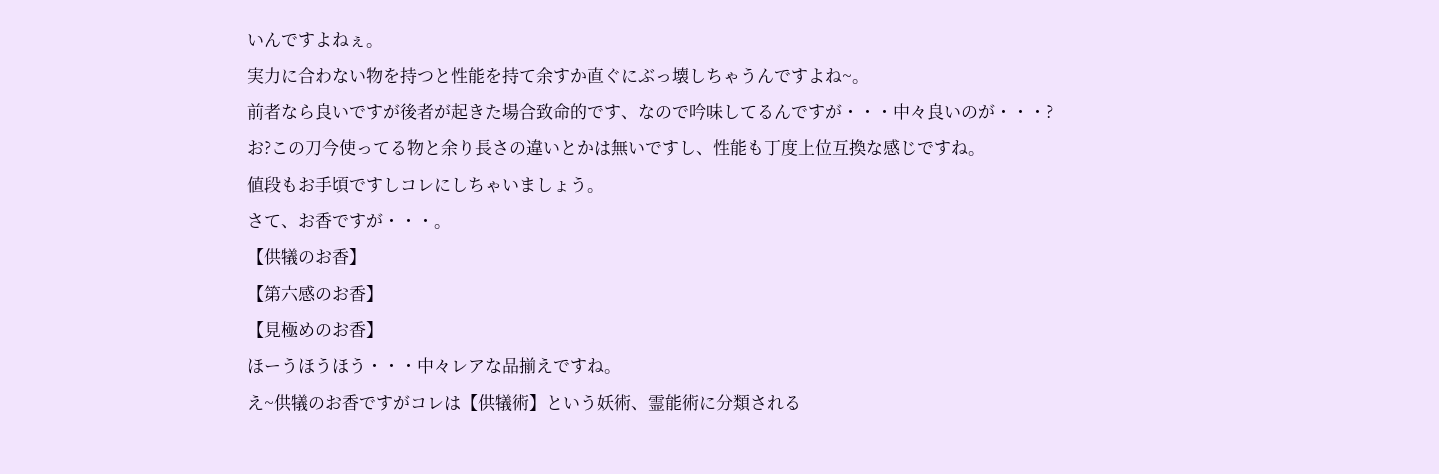いんですよねぇ。
実力に合わない物を持つと性能を持て余すか直ぐにぶっ壊しちゃうんですよね~。
前者なら良いですが後者が起きた場合致命的です、なので吟味してるんですが・・・中々良いのが・・・?
お?この刀今使ってる物と余り長さの違いとかは無いですし、性能も丁度上位互換な感じですね。
値段もお手頃ですしコレにしちゃいましょう。
さて、お香ですが・・・。
【供犠のお香】
【第六感のお香】
【見極めのお香】
ほーうほうほう・・・中々レアな品揃えですね。
え~供犠のお香ですがコレは【供犠術】という妖術、霊能術に分類される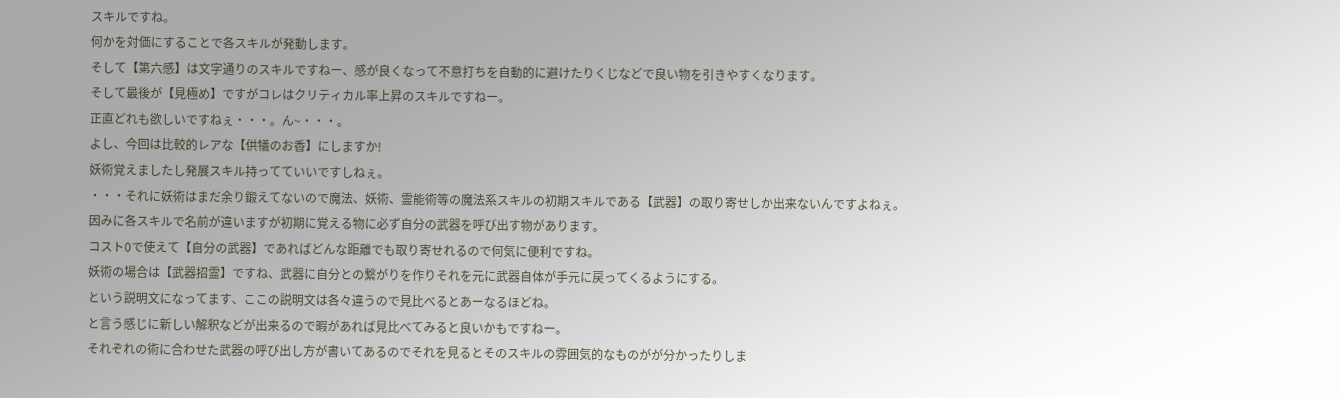スキルですね。
何かを対価にすることで各スキルが発動します。
そして【第六感】は文字通りのスキルですねー、感が良くなって不意打ちを自動的に避けたりくじなどで良い物を引きやすくなります。
そして最後が【見極め】ですがコレはクリティカル率上昇のスキルですねー。
正直どれも欲しいですねぇ・・・。ん~・・・。
よし、今回は比較的レアな【供犠のお香】にしますか!
妖術覚えましたし発展スキル持ってていいですしねぇ。
・・・それに妖術はまだ余り鍛えてないので魔法、妖術、霊能術等の魔法系スキルの初期スキルである【武器】の取り寄せしか出来ないんですよねぇ。
因みに各スキルで名前が違いますが初期に覚える物に必ず自分の武器を呼び出す物があります。
コスト0で使えて【自分の武器】であればどんな距離でも取り寄せれるので何気に便利ですね。
妖術の場合は【武器招霊】ですね、武器に自分との繋がりを作りそれを元に武器自体が手元に戻ってくるようにする。
という説明文になってます、ここの説明文は各々違うので見比べるとあーなるほどね。
と言う感じに新しい解釈などが出来るので暇があれば見比べてみると良いかもですねー。
それぞれの術に合わせた武器の呼び出し方が書いてあるのでそれを見るとそのスキルの雰囲気的なものがが分かったりしま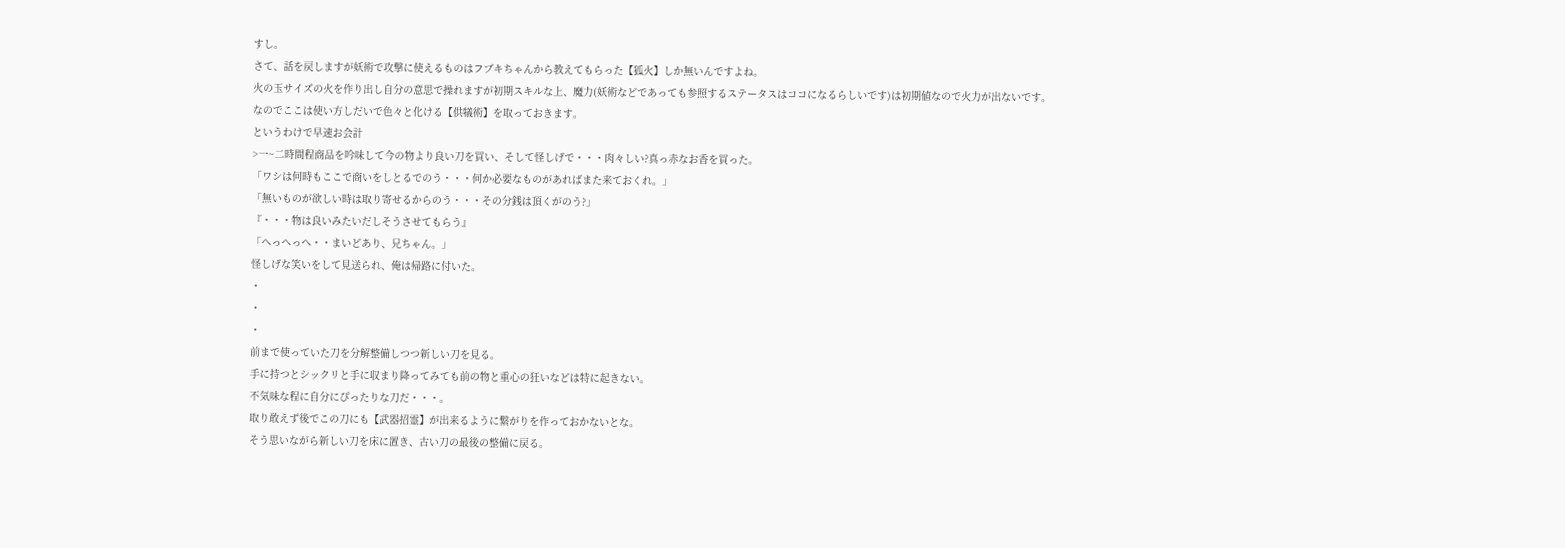すし。
さて、話を戻しますが妖術で攻撃に使えるものはフブキちゃんから教えてもらった【狐火】しか無いんですよね。
火の玉サイズの火を作り出し自分の意思で操れますが初期スキルな上、魔力(妖術などであっても参照するステータスはココになるらしいです)は初期値なので火力が出ないです。
なのでここは使い方しだいで色々と化ける【供犠術】を取っておきます。
というわけで早速お会計
>一~二時間程商品を吟味して今の物より良い刀を買い、そして怪しげで・・・肉々しい?真っ赤なお香を買った。
「ワシは何時もここで商いをしとるでのう・・・何か必要なものがあればまた来ておくれ。」
「無いものが欲しい時は取り寄せるからのう・・・その分銭は頂くがのう?」
『・・・物は良いみたいだしそうさせてもらう』
「へっへっへ・・まいどあり、兄ちゃん。」
怪しげな笑いをして見送られ、俺は帰路に付いた。
・
・
・
前まで使っていた刀を分解整備しつつ新しい刀を見る。
手に持つとシックリと手に収まり降ってみても前の物と重心の狂いなどは特に起きない。
不気味な程に自分にぴったりな刀だ・・・。
取り敢えず後でこの刀にも【武器招霊】が出来るように繋がりを作っておかないとな。
そう思いながら新しい刀を床に置き、古い刀の最後の整備に戻る。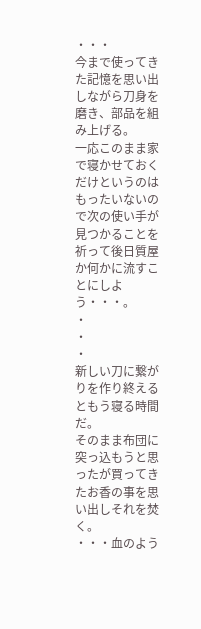・・・
今まで使ってきた記憶を思い出しながら刀身を磨き、部品を組み上げる。
一応このまま家で寝かせておくだけというのはもったいないので次の使い手が見つかることを祈って後日質屋か何かに流すことにしよう・・・。
・
・
・
新しい刀に繋がりを作り終えるともう寝る時間だ。
そのまま布団に突っ込もうと思ったが買ってきたお香の事を思い出しそれを焚く。
・・・血のよう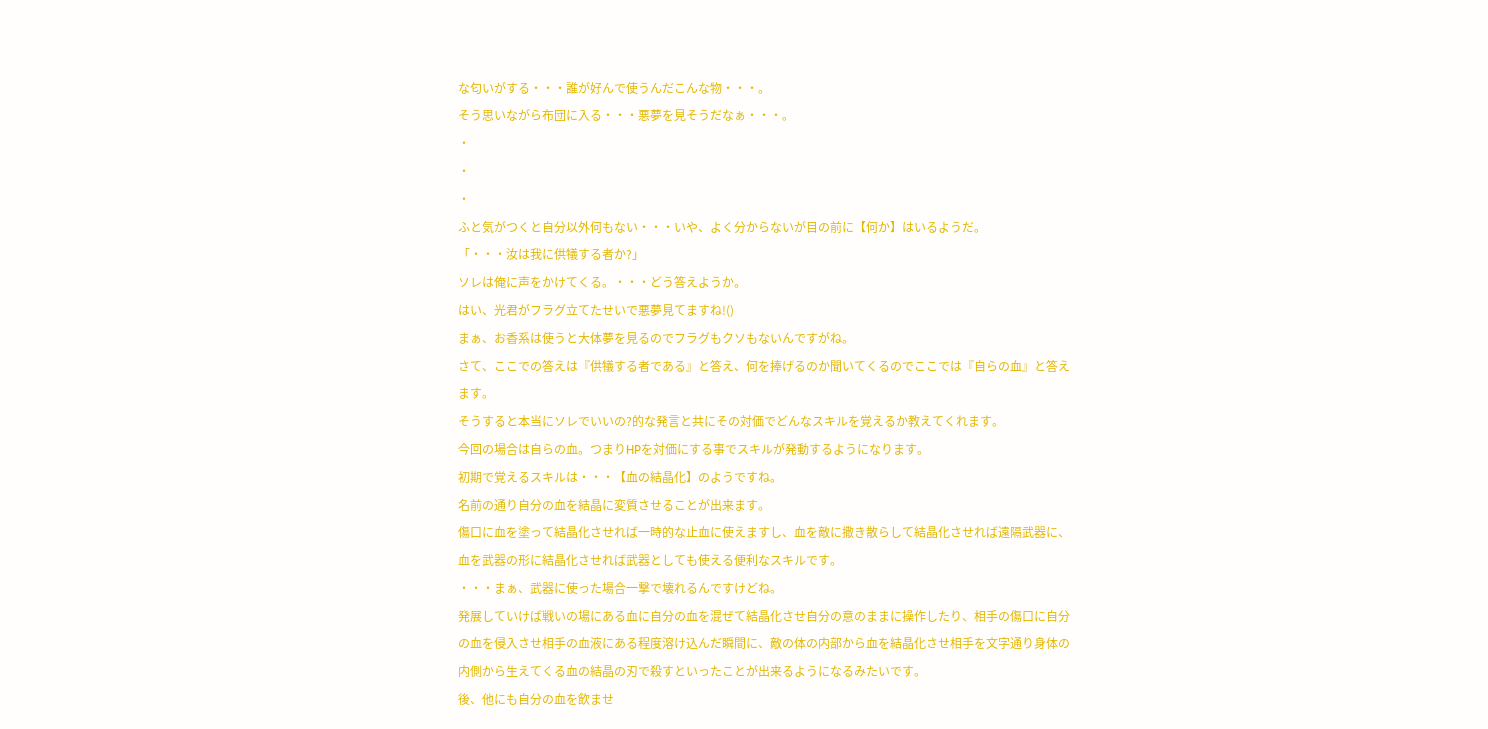な匂いがする・・・誰が好んで使うんだこんな物・・・。
そう思いながら布団に入る・・・悪夢を見そうだなぁ・・・。
・
・
・
ふと気がつくと自分以外何もない・・・いや、よく分からないが目の前に【何か】はいるようだ。
「・・・汝は我に供犠する者か?」
ソレは俺に声をかけてくる。・・・どう答えようか。
はい、光君がフラグ立てたせいで悪夢見てますね!()
まぁ、お香系は使うと大体夢を見るのでフラグもクソもないんですがね。
さて、ここでの答えは『供犠する者である』と答え、何を捧げるのか聞いてくるのでここでは『自らの血』と答えます。
そうすると本当にソレでいいの?的な発言と共にその対価でどんなスキルを覚えるか教えてくれます。
今回の場合は自らの血。つまりHPを対価にする事でスキルが発動するようになります。
初期で覚えるスキルは・・・【血の結晶化】のようですね。
名前の通り自分の血を結晶に変質させることが出来ます。
傷口に血を塗って結晶化させれば一時的な止血に使えますし、血を敵に撒き散らして結晶化させれば遠隔武器に、血を武器の形に結晶化させれば武器としても使える便利なスキルです。
・・・まぁ、武器に使った場合一撃で壊れるんですけどね。
発展していけば戦いの場にある血に自分の血を混ぜて結晶化させ自分の意のままに操作したり、相手の傷口に自分の血を侵入させ相手の血液にある程度溶け込んだ瞬間に、敵の体の内部から血を結晶化させ相手を文字通り身体の内側から生えてくる血の結晶の刃で殺すといったことが出来るようになるみたいです。
後、他にも自分の血を飲ませ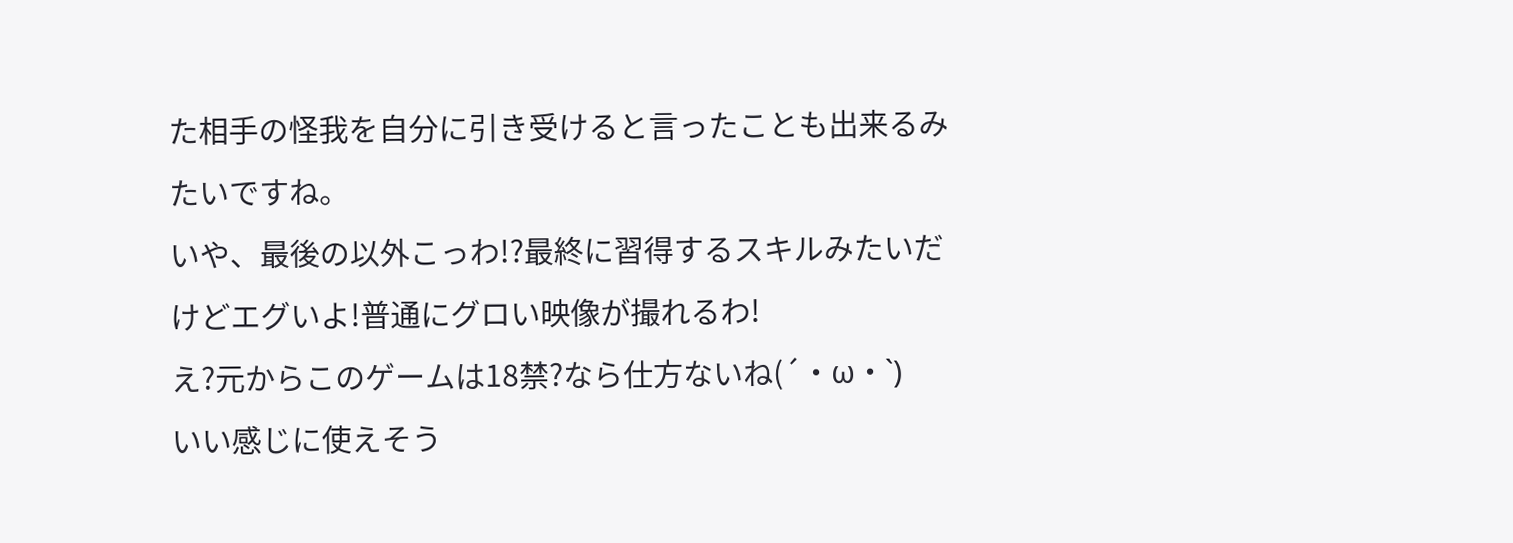た相手の怪我を自分に引き受けると言ったことも出来るみたいですね。
いや、最後の以外こっわ!?最終に習得するスキルみたいだけどエグいよ!普通にグロい映像が撮れるわ!
え?元からこのゲームは18禁?なら仕方ないね(´・ω・`)
いい感じに使えそう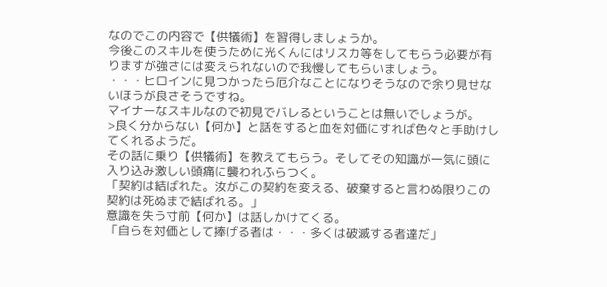なのでこの内容で【供犠術】を習得しましょうか。
今後このスキルを使うために光くんにはリスカ等をしてもらう必要が有りますが強さには変えられないので我慢してもらいましょう。
・・・ヒロインに見つかったら厄介なことになりそうなので余り見せないほうが良さそうですね。
マイナーなスキルなので初見でバレるということは無いでしょうが。
>良く分からない【何か】と話をすると血を対価にすれば色々と手助けしてくれるようだ。
その話に乗り【供犠術】を教えてもらう。そしてその知識が一気に頭に入り込み激しい頭痛に襲われふらつく。
「契約は結ばれた。汝がこの契約を変える、破棄すると言わぬ限りこの契約は死ぬまで結ばれる。」
意識を失う寸前【何か】は話しかけてくる。
「自らを対価として捧げる者は・・・多くは破滅する者達だ」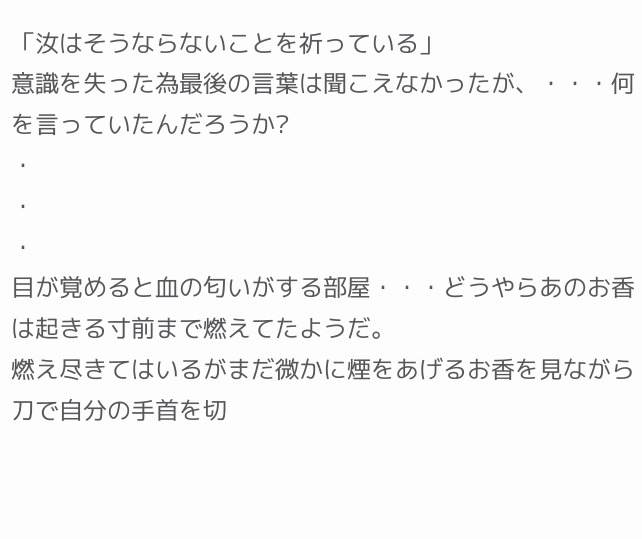「汝はそうならないことを祈っている」
意識を失った為最後の言葉は聞こえなかったが、・・・何を言っていたんだろうか?
・
・
・
目が覚めると血の匂いがする部屋・・・どうやらあのお香は起きる寸前まで燃えてたようだ。
燃え尽きてはいるがまだ微かに煙をあげるお香を見ながら刀で自分の手首を切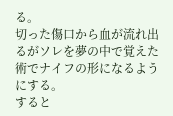る。
切った傷口から血が流れ出るがソレを夢の中で覚えた術でナイフの形になるようにする。
すると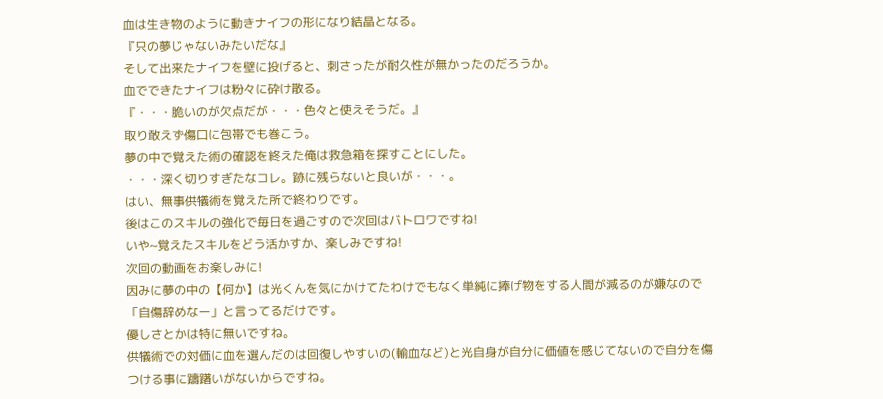血は生き物のように動きナイフの形になり結晶となる。
『只の夢じゃないみたいだな』
そして出来たナイフを壁に投げると、刺さったが耐久性が無かったのだろうか。
血でできたナイフは粉々に砕け散る。
『・・・脆いのが欠点だが・・・色々と使えそうだ。』
取り敢えず傷口に包帯でも巻こう。
夢の中で覚えた術の確認を終えた俺は救急箱を探すことにした。
・・・深く切りすぎたなコレ。跡に残らないと良いが・・・。
はい、無事供犠術を覚えた所で終わりです。
後はこのスキルの強化で毎日を過ごすので次回はバトロワですね!
いや~覚えたスキルをどう活かすか、楽しみですね!
次回の動画をお楽しみに!
因みに夢の中の【何か】は光くんを気にかけてたわけでもなく単純に捧げ物をする人間が減るのが嫌なので「自傷辞めなー」と言ってるだけです。
優しさとかは特に無いですね。
供犠術での対価に血を選んだのは回復しやすいの(輸血など)と光自身が自分に価値を感じてないので自分を傷つける事に躊躇いがないからですね。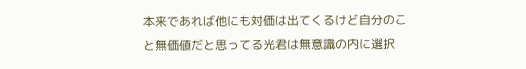本来であれば他にも対価は出てくるけど自分のこと無価値だと思ってる光君は無意識の内に選択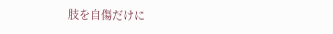肢を自傷だけに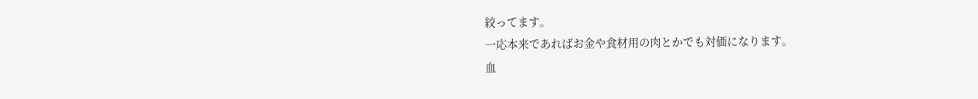絞ってます。
一応本来であればお金や食材用の肉とかでも対価になります。
血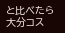と比べたら大分コス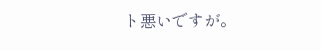ト悪いですが。